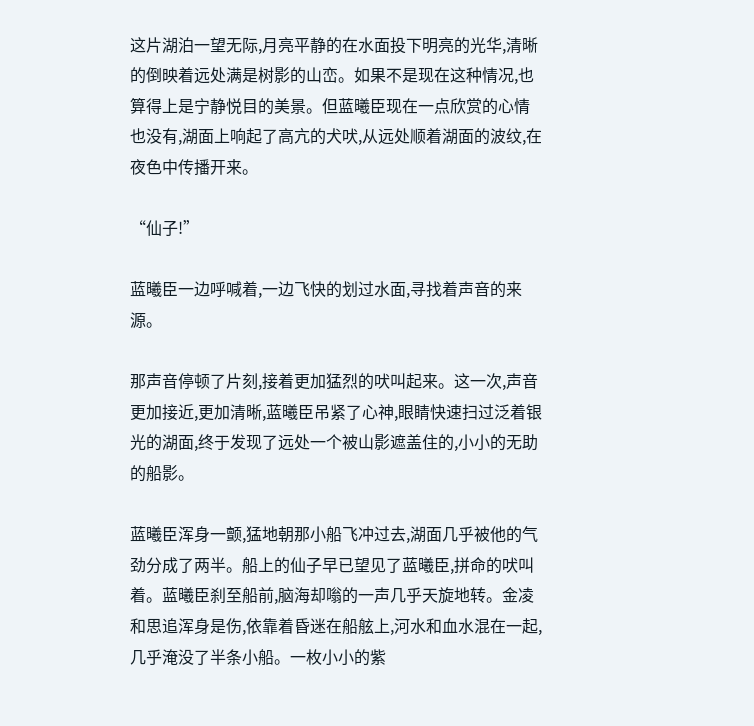这片湖泊一望无际,月亮平静的在水面投下明亮的光华,清晰的倒映着远处满是树影的山峦。如果不是现在这种情况,也算得上是宁静悦目的美景。但蓝曦臣现在一点欣赏的心情也没有,湖面上响起了高亢的犬吠,从远处顺着湖面的波纹,在夜色中传播开来。

“仙子!”

蓝曦臣一边呼喊着,一边飞快的划过水面,寻找着声音的来源。

那声音停顿了片刻,接着更加猛烈的吠叫起来。这一次,声音更加接近,更加清晰,蓝曦臣吊紧了心神,眼睛快速扫过泛着银光的湖面,终于发现了远处一个被山影遮盖住的,小小的无助的船影。

蓝曦臣浑身一颤,猛地朝那小船飞冲过去,湖面几乎被他的气劲分成了两半。船上的仙子早已望见了蓝曦臣,拼命的吠叫着。蓝曦臣刹至船前,脑海却嗡的一声几乎天旋地转。金凌和思追浑身是伤,依靠着昏迷在船舷上,河水和血水混在一起,几乎淹没了半条小船。一枚小小的紫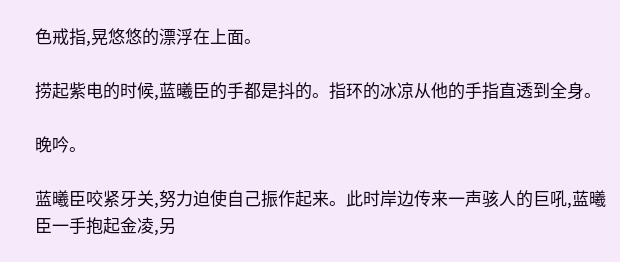色戒指,晃悠悠的漂浮在上面。

捞起紫电的时候,蓝曦臣的手都是抖的。指环的冰凉从他的手指直透到全身。

晚吟。

蓝曦臣咬紧牙关,努力迫使自己振作起来。此时岸边传来一声骇人的巨吼,蓝曦臣一手抱起金凌,另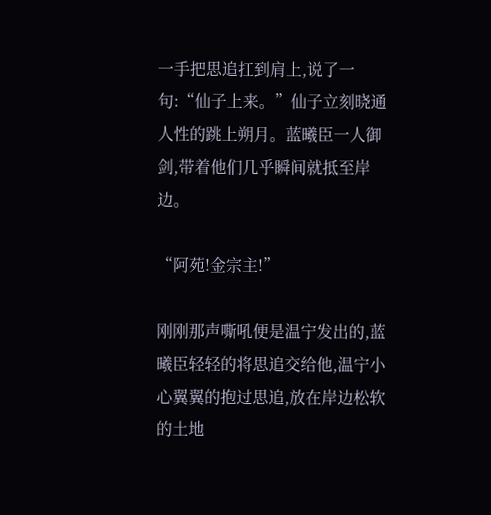一手把思追扛到肩上,说了一句:“仙子上来。”仙子立刻晓通人性的跳上朔月。蓝曦臣一人御剑,带着他们几乎瞬间就抵至岸边。

“阿苑!金宗主!”

刚刚那声嘶吼便是温宁发出的,蓝曦臣轻轻的将思追交给他,温宁小心翼翼的抱过思追,放在岸边松软的土地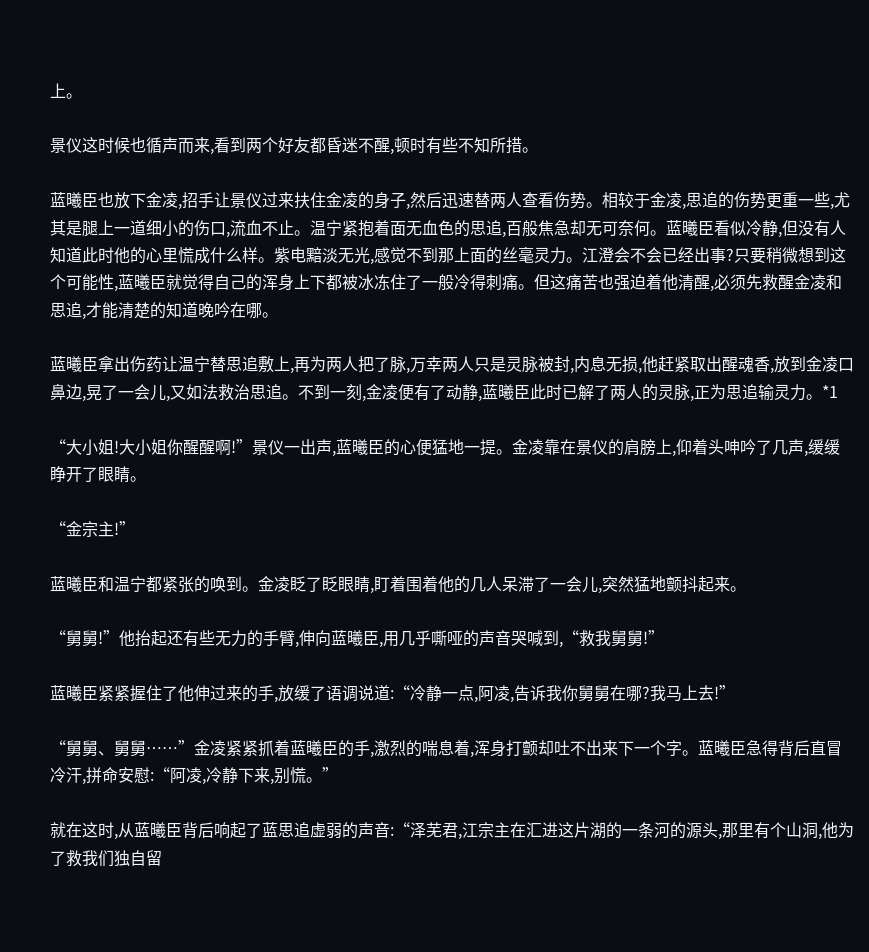上。

景仪这时候也循声而来,看到两个好友都昏迷不醒,顿时有些不知所措。

蓝曦臣也放下金凌,招手让景仪过来扶住金凌的身子,然后迅速替两人查看伤势。相较于金凌,思追的伤势更重一些,尤其是腿上一道细小的伤口,流血不止。温宁紧抱着面无血色的思追,百般焦急却无可奈何。蓝曦臣看似冷静,但没有人知道此时他的心里慌成什么样。紫电黯淡无光,感觉不到那上面的丝毫灵力。江澄会不会已经出事?只要稍微想到这个可能性,蓝曦臣就觉得自己的浑身上下都被冰冻住了一般冷得刺痛。但这痛苦也强迫着他清醒,必须先救醒金凌和思追,才能清楚的知道晚吟在哪。

蓝曦臣拿出伤药让温宁替思追敷上,再为两人把了脉,万幸两人只是灵脉被封,内息无损,他赶紧取出醒魂香,放到金凌口鼻边,晃了一会儿,又如法救治思追。不到一刻,金凌便有了动静,蓝曦臣此时已解了两人的灵脉,正为思追输灵力。*1

“大小姐!大小姐你醒醒啊!”景仪一出声,蓝曦臣的心便猛地一提。金凌靠在景仪的肩膀上,仰着头呻吟了几声,缓缓睁开了眼睛。

“金宗主!”

蓝曦臣和温宁都紧张的唤到。金凌眨了眨眼睛,盯着围着他的几人呆滞了一会儿,突然猛地颤抖起来。

“舅舅!”他抬起还有些无力的手臂,伸向蓝曦臣,用几乎嘶哑的声音哭喊到,“救我舅舅!”

蓝曦臣紧紧握住了他伸过来的手,放缓了语调说道:“冷静一点,阿凌,告诉我你舅舅在哪?我马上去!”

“舅舅、舅舅……”金凌紧紧抓着蓝曦臣的手,激烈的喘息着,浑身打颤却吐不出来下一个字。蓝曦臣急得背后直冒冷汗,拼命安慰:“阿凌,冷静下来,别慌。”

就在这时,从蓝曦臣背后响起了蓝思追虚弱的声音:“泽芜君,江宗主在汇进这片湖的一条河的源头,那里有个山洞,他为了救我们独自留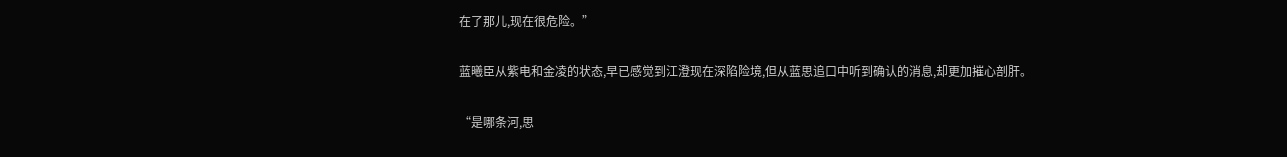在了那儿,现在很危险。”

蓝曦臣从紫电和金凌的状态,早已感觉到江澄现在深陷险境,但从蓝思追口中听到确认的消息,却更加摧心剖肝。

“是哪条河,思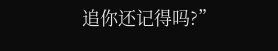追你还记得吗?”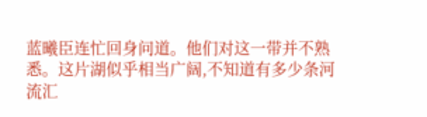蓝曦臣连忙回身问道。他们对这一带并不熟悉。这片湖似乎相当广阔,不知道有多少条河流汇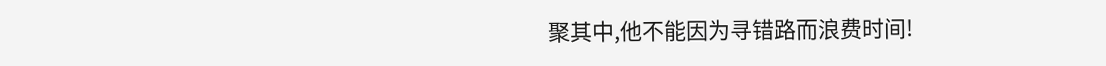聚其中,他不能因为寻错路而浪费时间!